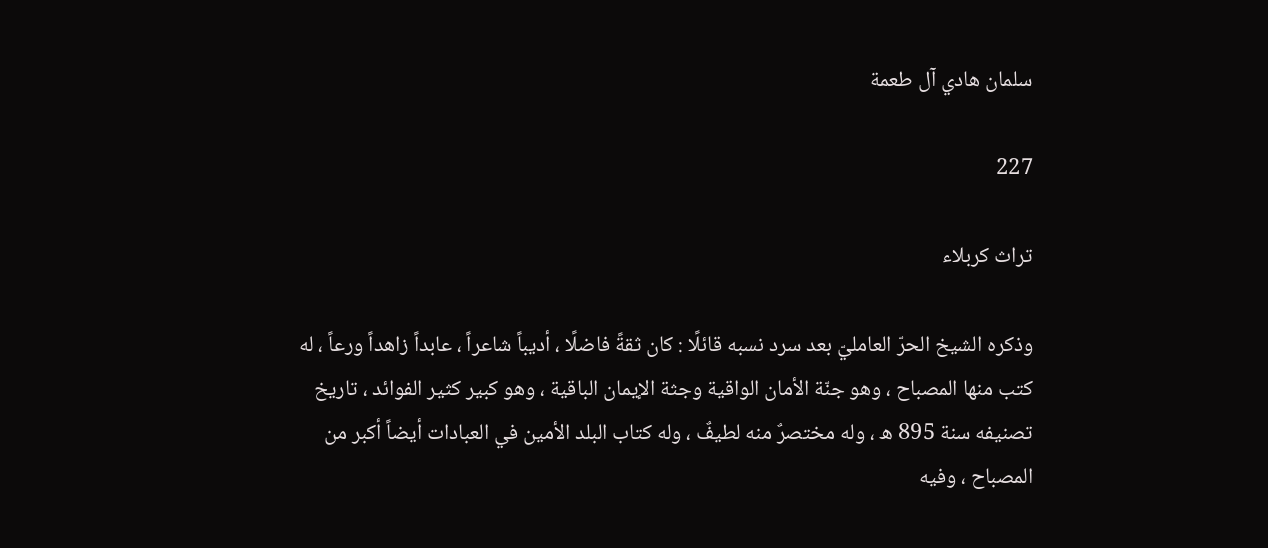سلمان هادي آل طعمة

227

تراث كربلاء

وذكره الشيخ الحرّ العامليّ بعد سرد نسبه قائلًا : كان ثقةً فاضلًا ، أديباً شاعراً ، عابداً زاهداً ورعاً ، له كتب منها المصباح ، وهو جنّة الأمان الواقية وجثة الإيمان الباقية ، وهو كبير كثير الفوائد ، تاريخ تصنيفه سنة 895 ه ، وله مختصرٌ منه لطيفٌ ، وله كتاب البلد الأمين في العبادات أيضاً أكبر من المصباح ، وفيه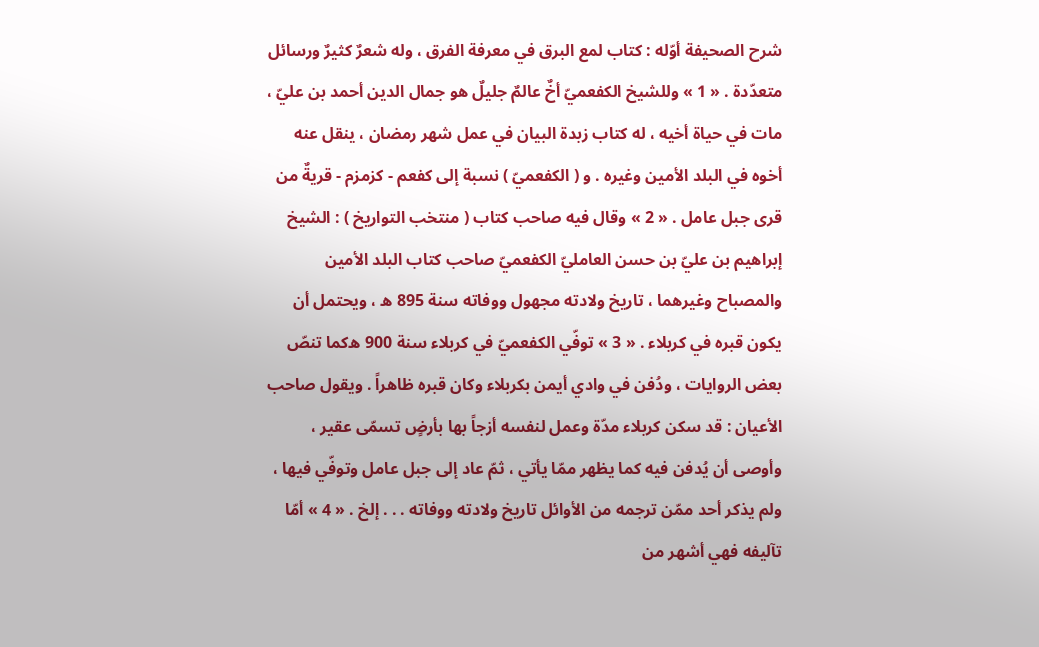شرح الصحيفة أوّله : كتاب لمع البرق في معرفة الفرق ، وله شعرٌ كثيرٌ ورسائل متعدّدة . « 1 » وللشيخ الكفعميّ أخٌ عالمٌ جليلٌ هو جمال الدين أحمد بن عليّ ، مات في حياة أخيه ، له كتاب زبدة البيان في عمل شهر رمضان ، ينقل عنه أخوه في البلد الأمين وغيره . و ( الكفعميّ ) نسبة إلى كفعم - كزمزم - قريةٌ من قرى جبل عامل . « 2 » وقال فيه صاحب كتاب ( منتخب التواريخ ) : الشيخ إبراهيم بن عليّ بن حسن العامليّ الكفعميّ صاحب كتاب البلد الأمين والمصباح وغيرهما ، تاريخ ولادته مجهول ووفاته سنة 895 ه ، ويحتمل أن يكون قبره في كربلاء . « 3 » توفّي الكفعميّ في كربلاء سنة 900 ه‌كما تنصّ بعض الروايات ، ودُفن في وادي أيمن بكربلاء وكان قبره ظاهراً . ويقول صاحب الأعيان : قد سكن كربلاء مدّة وعمل لنفسه أزجاً بها بأرضٍ تسمّى عقير ، وأوصى أن يُدفن فيه كما يظهر ممّا يأتي ، ثمّ عاد إلى جبل عامل وتوفّي فيها ، ولم يذكر أحد ممّن ترجمه من الأوائل تاريخ ولادته ووفاته . . . إلخ . « 4 » أمّا تآليفه فهي أشهر من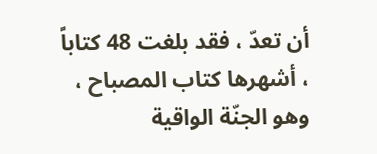أن تعدّ ، فقد بلغت 48 كتاباً ، أشهرها كتاب المصباح ، وهو الجنّة الواقية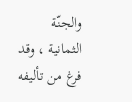والجنّة الثمانية ، وقد فرغ من تأليفه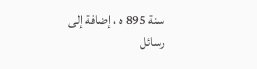سنة 895 ه ، إضافة إلى رسائل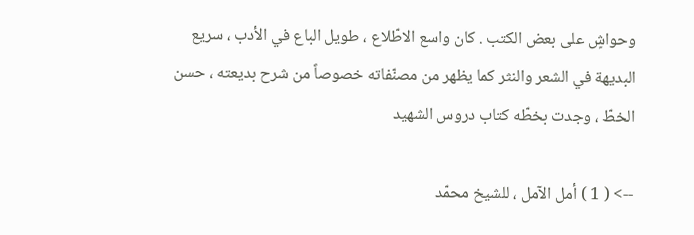وحواشٍ على بعض الكتب . كان واسع الاطّلاع ، طويل الباع في الأدب ، سريع البديهة في الشعر والنثر كما يظهر من مصنّفاته خصوصاً من شرح بديعته ، حسن الخطّ ، وجدت بخطّه كتاب دروس الشهيد

--> ( 1 ) أمل الآمل ، للشيخ محمّد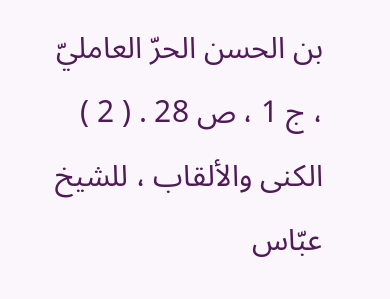بن الحسن الحرّ العامليّ ، ج 1 ، ص 28 . ( 2 ) الكنى والألقاب ، للشيخ عبّاس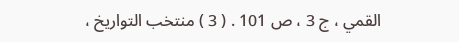القمي ، ج 3 ، ص 101 . ( 3 ) منتخب التواريخ ،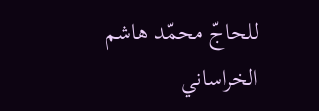للحاجّ محمّد هاشم الخراساني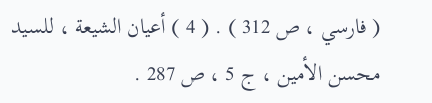( فارسي ، ص 312 ) . ( 4 ) أعيان الشيعة ، للسيد محسن الأمين ، ج 5 ، ص 287 .